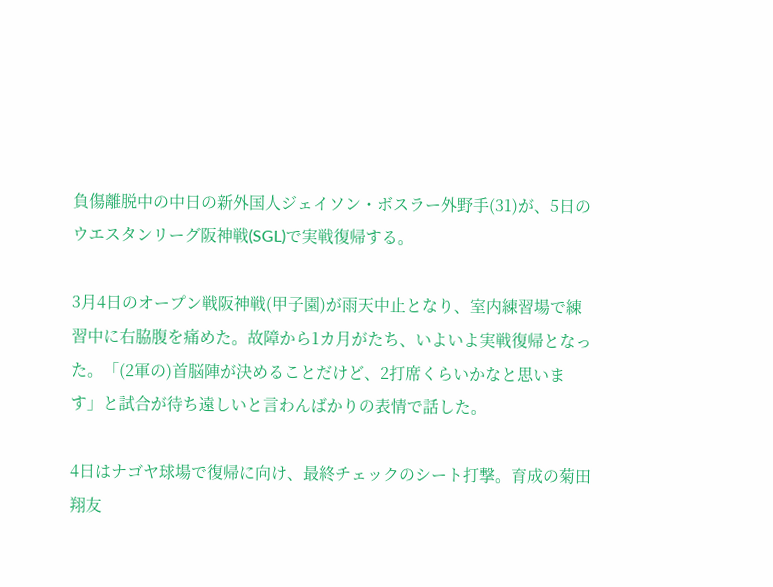負傷離脱中の中日の新外国人ジェイソン・ボスラー外野手(31)が、5日のウエスタンリーグ阪神戦(SGL)で実戦復帰する。

3月4日のオープン戦阪神戦(甲子園)が雨天中止となり、室内練習場で練習中に右脇腹を痛めた。故障から1カ月がたち、いよいよ実戦復帰となった。「(2軍の)首脳陣が決めることだけど、2打席くらいかなと思います」と試合が待ち遠しいと言わんばかりの表情で話した。

4日はナゴヤ球場で復帰に向け、最終チェックのシート打撃。育成の菊田翔友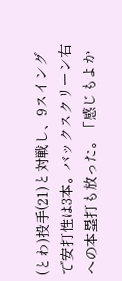(とわ)投手(21)と対戦し、9スイングで安打性は3本。バックスクリーン右への本塁打も放った。「感じもよか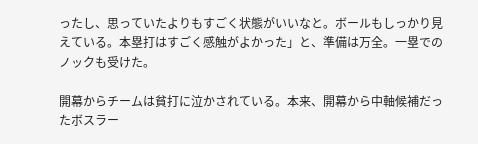ったし、思っていたよりもすごく状態がいいなと。ボールもしっかり見えている。本塁打はすごく感触がよかった」と、準備は万全。一塁でのノックも受けた。

開幕からチームは貧打に泣かされている。本来、開幕から中軸候補だったボスラー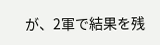が、2軍で結果を残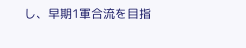し、早期1軍合流を目指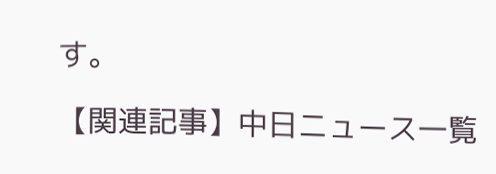す。

【関連記事】中日ニュース一覧